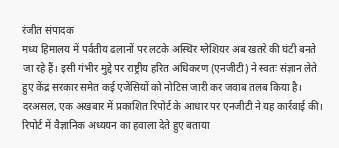रंजीत संपादक
मध्य हिमालय में पर्वतीय ढलानों पर लटके अस्थिर ग्लेशियर अब खतरे की घंटी बनते जा रहे हैं। इसी गंभीर मुद्दे पर राष्ट्रीय हरित अधिकरण (एनजीटी) ने स्वतः संज्ञान लेते हुए केंद्र सरकार समेत कई एजेंसियों को नोटिस जारी कर जवाब तलब किया है।
दरअसल, एक अखबार में प्रकाशित रिपोर्ट के आधार पर एनजीटी ने यह कार्रवाई की। रिपोर्ट में वैज्ञानिक अध्ययन का हवाला देते हुए बताया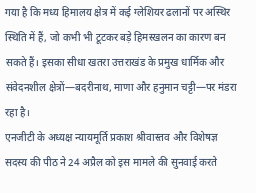गया है कि मध्य हिमालय क्षेत्र में कई ग्लेशियर ढलानों पर अस्थिर स्थिति में हैं, जो कभी भी टूटकर बड़े हिमस्खलन का कारण बन सकते हैं। इसका सीधा खतरा उत्तराखंड के प्रमुख धार्मिक और संवेदनशील क्षेत्रों—बदरीनाथ, माणा और हनुमान चट्टी—पर मंडरा रहा है।
एनजीटी के अध्यक्ष न्यायमूर्ति प्रकाश श्रीवास्तव और विशेषज्ञ सदस्य की पीठ ने 24 अप्रैल को इस मामले की सुनवाई करते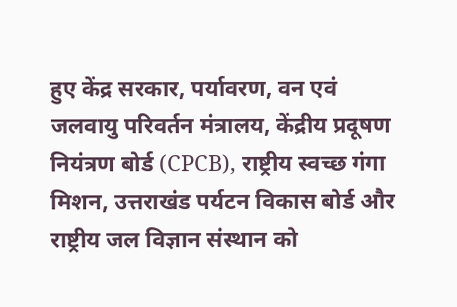हुए केंद्र सरकार, पर्यावरण, वन एवं जलवायु परिवर्तन मंत्रालय, केंद्रीय प्रदूषण नियंत्रण बोर्ड (CPCB), राष्ट्रीय स्वच्छ गंगा मिशन, उत्तराखंड पर्यटन विकास बोर्ड और राष्ट्रीय जल विज्ञान संस्थान को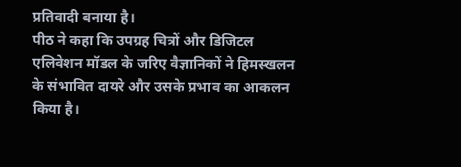प्रतिवादी बनाया है।
पीठ ने कहा कि उपग्रह चित्रों और डिजिटल एलिवेशन मॉडल के जरिए वैज्ञानिकों ने हिमस्खलन के संभावित दायरे और उसके प्रभाव का आकलन किया है।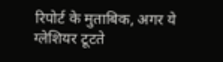रिपोर्ट के मुताबिक, अगर ये ग्लेशियर टूटते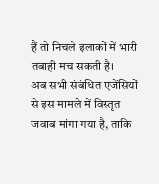हैं तो निचले इलाकों में भारी तबाही मच सकती है।
अब सभी संबंधित एजेंसियों से इस मामले में विस्तृत जवाब मांगा गया है, ताकि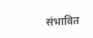संभावित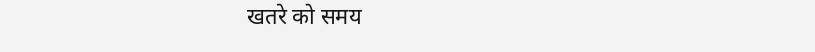खतरे को समय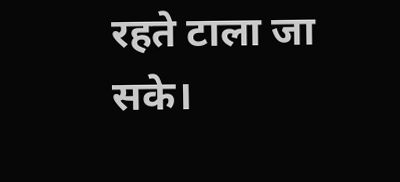रहते टाला जा सके।